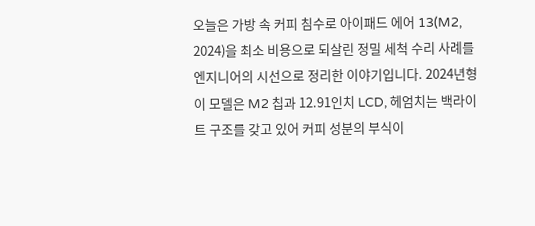오늘은 가방 속 커피 침수로 아이패드 에어 13(M2, 2024)을 최소 비용으로 되살린 정밀 세척 수리 사례를 엔지니어의 시선으로 정리한 이야기입니다. 2024년형 이 모델은 M2 칩과 12.91인치 LCD, 헤엄치는 백라이트 구조를 갖고 있어 커피 성분의 부식이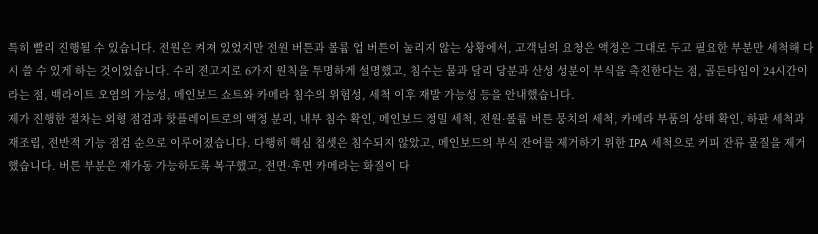특히 빨리 진행될 수 있습니다. 전원은 켜져 있었지만 전원 버튼과 볼륨 업 버튼이 눌리지 않는 상황에서, 고객님의 요청은 액정은 그대로 두고 필요한 부분만 세척해 다시 쓸 수 있게 하는 것이었습니다. 수리 전고지로 6가지 원칙을 투명하게 설명했고, 침수는 물과 달리 당분과 산성 성분이 부식을 촉진한다는 점, 골든타임이 24시간이라는 점, 백라이트 오염의 가능성, 메인보드 쇼트와 카메라 침수의 위험성, 세척 이후 재발 가능성 등을 안내했습니다.
제가 진행한 절차는 외형 점검과 핫플레이트로의 액정 분리, 내부 침수 확인, 메인보드 정밀 세척, 전원·볼륨 버튼 뭉치의 세척, 카메라 부품의 상태 확인, 하판 세척과 재조립, 전반적 기능 점검 순으로 이루어졌습니다. 다행히 핵심 칩셋은 침수되지 않았고, 메인보드의 부식 잔여를 제거하기 위한 IPA 세척으로 커피 잔류 물질을 제거했습니다. 버튼 부분은 재가동 가능하도록 복구했고, 전면·후면 카메라는 화질이 다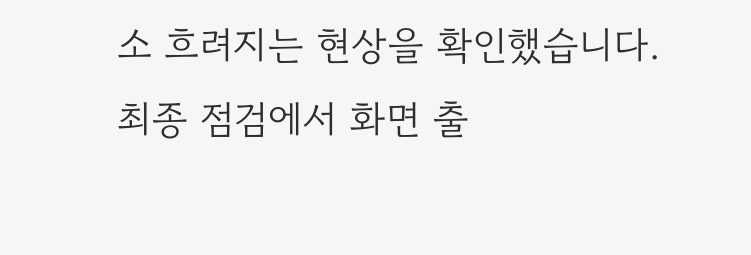소 흐려지는 현상을 확인했습니다. 최종 점검에서 화면 출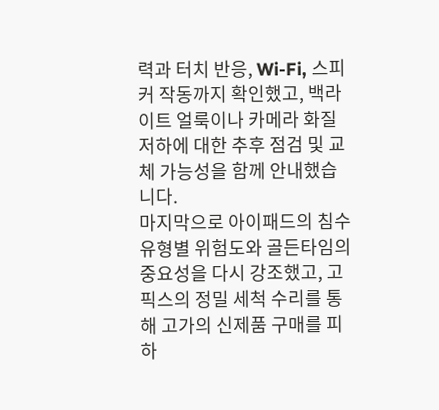력과 터치 반응, Wi-Fi, 스피커 작동까지 확인했고, 백라이트 얼룩이나 카메라 화질 저하에 대한 추후 점검 및 교체 가능성을 함께 안내했습니다.
마지막으로 아이패드의 침수 유형별 위험도와 골든타임의 중요성을 다시 강조했고, 고픽스의 정밀 세척 수리를 통해 고가의 신제품 구매를 피하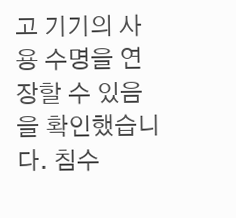고 기기의 사용 수명을 연장할 수 있음을 확인했습니다. 침수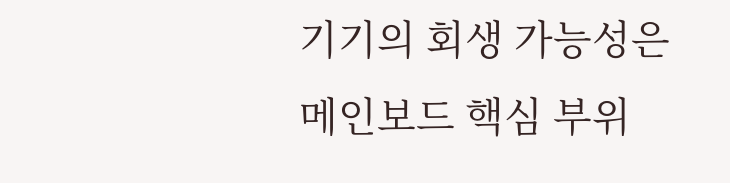기기의 회생 가능성은 메인보드 핵심 부위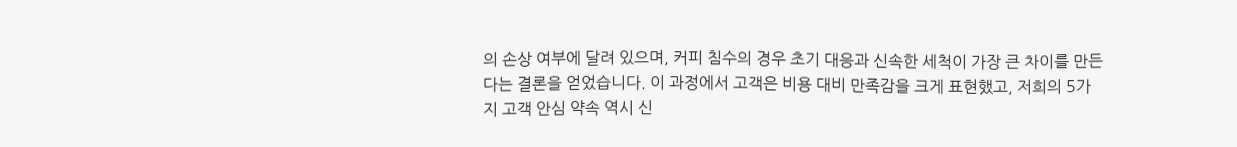의 손상 여부에 달려 있으며, 커피 침수의 경우 초기 대응과 신속한 세척이 가장 큰 차이를 만든다는 결론을 얻었습니다. 이 과정에서 고객은 비용 대비 만족감을 크게 표현했고, 저희의 5가지 고객 안심 약속 역시 신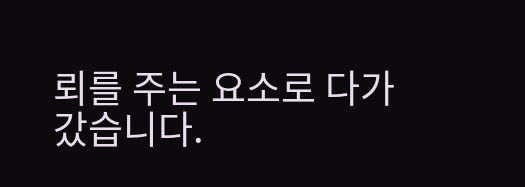뢰를 주는 요소로 다가갔습니다.